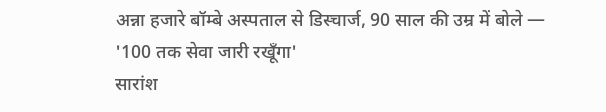अन्ना हजारे बॉम्बे अस्पताल से डिस्चार्ज, 90 साल की उम्र में बोले — '100 तक सेवा जारी रखूँगा'
सारांश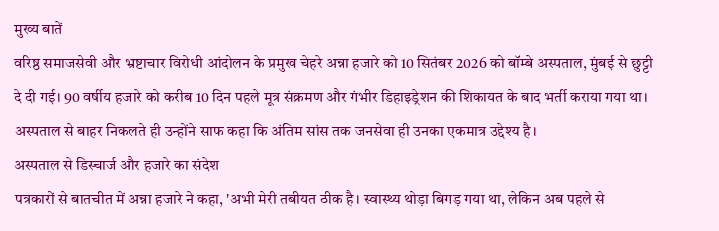मुख्य बातें
वरिष्ठ समाजसेवी और भ्रष्टाचार विरोधी आंदोलन के प्रमुख चेहरे अन्ना हजारे को 10 सितंबर 2026 को बॉम्बे अस्पताल, मुंबई से छुट्टी दे दी गई। 90 वर्षीय हजारे को करीब 10 दिन पहले मूत्र संक्रमण और गंभीर डिहाइड्रेशन की शिकायत के बाद भर्ती कराया गया था। अस्पताल से बाहर निकलते ही उन्होंने साफ कहा कि अंतिम सांस तक जनसेवा ही उनका एकमात्र उद्देश्य है।
अस्पताल से डिस्चार्ज और हजारे का संदेश
पत्रकारों से बातचीत में अन्ना हजारे ने कहा, 'अभी मेरी तबीयत ठीक है। स्वास्थ्य थोड़ा बिगड़ गया था, लेकिन अब पहले से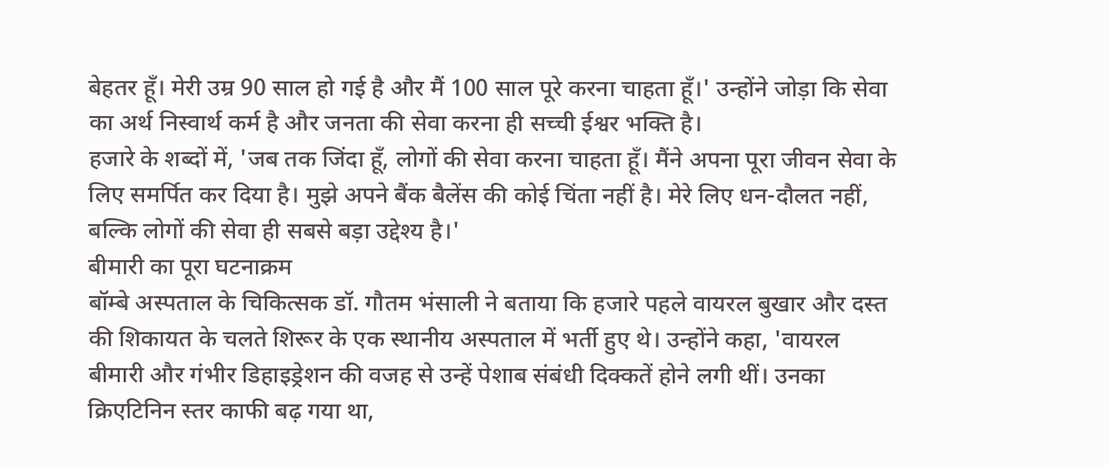बेहतर हूँ। मेरी उम्र 90 साल हो गई है और मैं 100 साल पूरे करना चाहता हूँ।' उन्होंने जोड़ा कि सेवा का अर्थ निस्वार्थ कर्म है और जनता की सेवा करना ही सच्ची ईश्वर भक्ति है।
हजारे के शब्दों में, 'जब तक जिंदा हूँ, लोगों की सेवा करना चाहता हूँ। मैंने अपना पूरा जीवन सेवा के लिए समर्पित कर दिया है। मुझे अपने बैंक बैलेंस की कोई चिंता नहीं है। मेरे लिए धन-दौलत नहीं, बल्कि लोगों की सेवा ही सबसे बड़ा उद्देश्य है।'
बीमारी का पूरा घटनाक्रम
बॉम्बे अस्पताल के चिकित्सक डॉ. गौतम भंसाली ने बताया कि हजारे पहले वायरल बुखार और दस्त की शिकायत के चलते शिरूर के एक स्थानीय अस्पताल में भर्ती हुए थे। उन्होंने कहा, 'वायरल बीमारी और गंभीर डिहाइड्रेशन की वजह से उन्हें पेशाब संबंधी दिक्कतें होने लगी थीं। उनका क्रिएटिनिन स्तर काफी बढ़ गया था,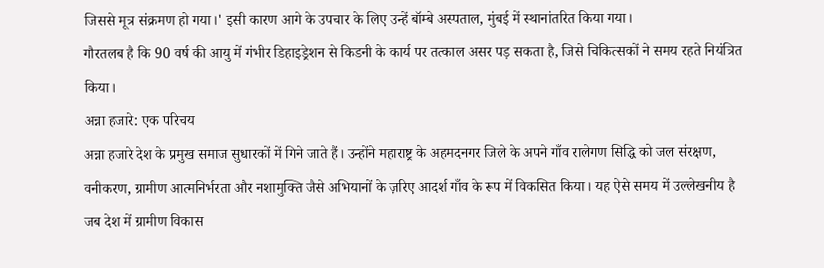जिससे मूत्र संक्रमण हो गया।' इसी कारण आगे के उपचार के लिए उन्हें बॉम्बे अस्पताल, मुंबई में स्थानांतरित किया गया।
गौरतलब है कि 90 वर्ष की आयु में गंभीर डिहाइड्रेशन से किडनी के कार्य पर तत्काल असर पड़ सकता है, जिसे चिकित्सकों ने समय रहते नियंत्रित किया।
अन्ना हजारे: एक परिचय
अन्ना हजारे देश के प्रमुख समाज सुधारकों में गिने जाते हैं। उन्होंने महाराष्ट्र के अहमदनगर जिले के अपने गाँव रालेगण सिद्धि को जल संरक्षण, वनीकरण, ग्रामीण आत्मनिर्भरता और नशामुक्ति जैसे अभियानों के ज़रिए आदर्श गाँव के रूप में विकसित किया। यह ऐसे समय में उल्लेखनीय है जब देश में ग्रामीण विकास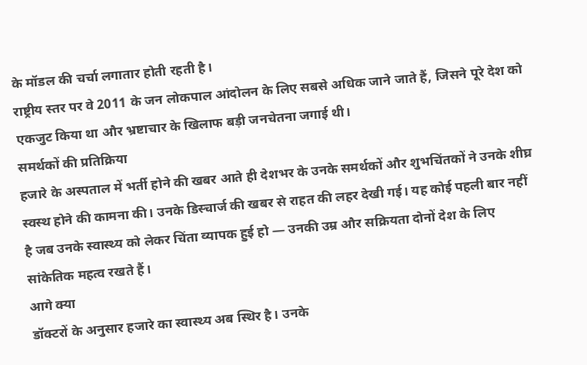के मॉडल की चर्चा लगातार होती रहती है।
राष्ट्रीय स्तर पर वे 2011 के जन लोकपाल आंदोलन के लिए सबसे अधिक जाने जाते हैं, जिसने पूरे देश को एकजुट किया था और भ्रष्टाचार के खिलाफ बड़ी जनचेतना जगाई थी।
समर्थकों की प्रतिक्रिया
हजारे के अस्पताल में भर्ती होने की खबर आते ही देशभर के उनके समर्थकों और शुभचिंतकों ने उनके शीघ्र स्वस्थ होने की कामना की। उनके डिस्चार्ज की खबर से राहत की लहर देखी गई। यह कोई पहली बार नहीं है जब उनके स्वास्थ्य को लेकर चिंता व्यापक हुई हो — उनकी उम्र और सक्रियता दोनों देश के लिए सांकेतिक महत्व रखते हैं।
आगे क्या
डॉक्टरों के अनुसार हजारे का स्वास्थ्य अब स्थिर है। उनके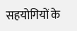सहयोगियों के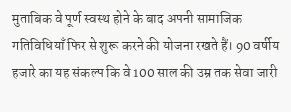मुताबिक वे पूर्ण स्वस्थ होने के बाद अपनी सामाजिक गतिविधियाँ फिर से शुरू करने की योजना रखते हैं। 90 वर्षीय हजारे का यह संकल्प कि वे 100 साल की उम्र तक सेवा जारी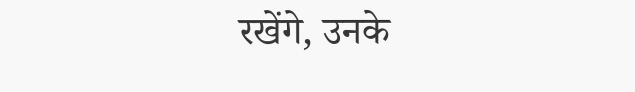रखेंगे, उनके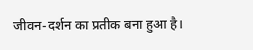जीवन-दर्शन का प्रतीक बना हुआ है।